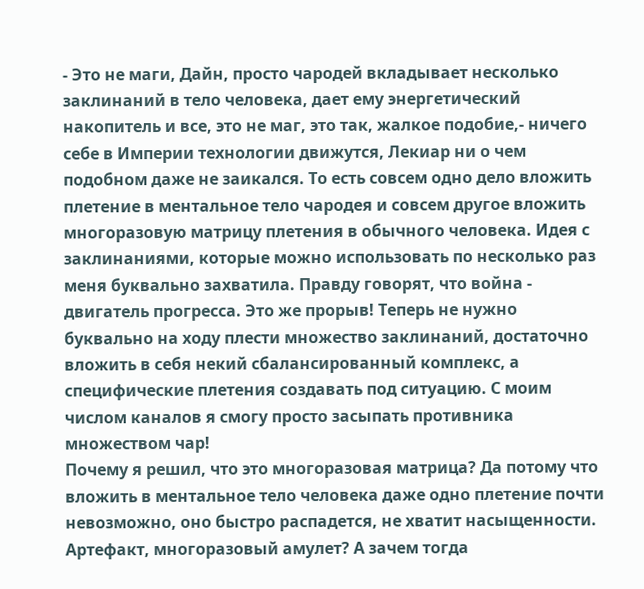- Это не маги, Дайн, просто чародей вкладывает несколько заклинаний в тело человека, дает ему энергетический накопитель и все, это не маг, это так, жалкое подобие,- ничего себе в Империи технологии движутся, Лекиар ни о чем подобном даже не заикался. То есть совсем одно дело вложить плетение в ментальное тело чародея и совсем другое вложить многоразовую матрицу плетения в обычного человека. Идея с заклинаниями, которые можно использовать по несколько раз меня буквально захватила. Правду говорят, что война - двигатель прогресса. Это же прорыв! Теперь не нужно буквально на ходу плести множество заклинаний, достаточно вложить в себя некий сбалансированный комплекс, а специфические плетения создавать под ситуацию. С моим числом каналов я смогу просто засыпать противника множеством чар!
Почему я решил, что это многоразовая матрица? Да потому что вложить в ментальное тело человека даже одно плетение почти невозможно, оно быстро распадется, не хватит насыщенности. Артефакт, многоразовый амулет? А зачем тогда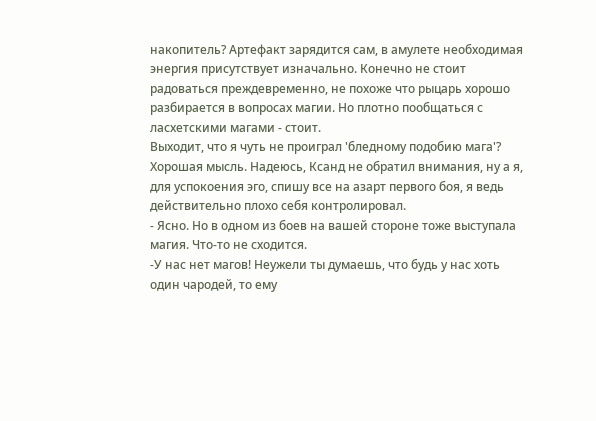накопитель? Артефакт зарядится сам, в амулете необходимая энергия присутствует изначально. Конечно не стоит радоваться преждевременно, не похоже что рыцарь хорошо разбирается в вопросах магии. Но плотно пообщаться с ласхетскими магами - стоит.
Выходит, что я чуть не проиграл 'бледному подобию мага'? Хорошая мысль. Надеюсь, Ксанд не обратил внимания, ну а я, для успокоения эго, спишу все на азарт первого боя, я ведь действительно плохо себя контролировал.
- Ясно. Но в одном из боев на вашей стороне тоже выступала магия. Что-то не сходится.
-У нас нет магов! Неужели ты думаешь, что будь у нас хоть один чародей, то ему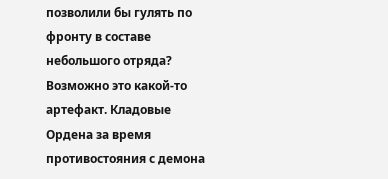позволили бы гулять по фронту в составе небольшого отряда? Возможно это какой-то артефакт. Кладовые Ордена за время противостояния с демона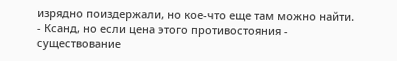изрядно поиздержали, но кое-что еще там можно найти.
- Ксанд, но если цена этого противостояния - существование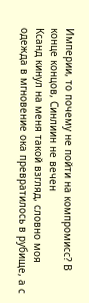Империи, то почему не пойти на компромисс? В конце концов, Синлиин не вечен
Ксанд кинул на меня такой взгляд, словно моя одежда в мгновение ока превратилось в рубище, а с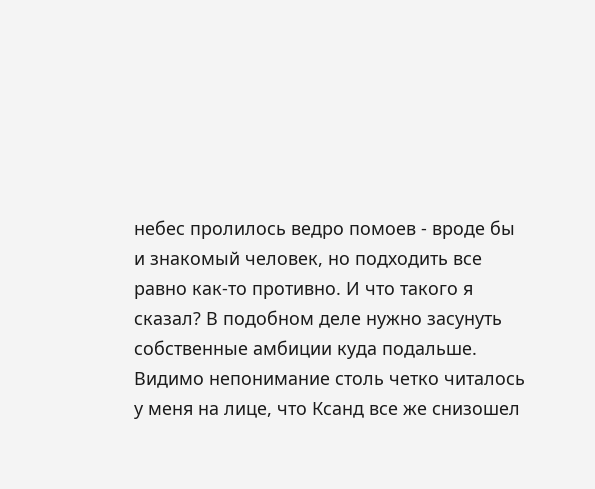небес пролилось ведро помоев - вроде бы и знакомый человек, но подходить все равно как-то противно. И что такого я сказал? В подобном деле нужно засунуть собственные амбиции куда подальше.
Видимо непонимание столь четко читалось у меня на лице, что Ксанд все же снизошел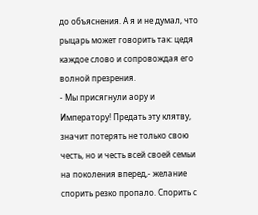до объяснения. А я и не думал, что рыцарь может говорить так: цедя каждое слово и сопровождая его волной презрения.
- Мы присягнули аору и Императору! Предать эту клятву, значит потерять не только свою честь, но и честь всей своей семьи на поколения вперед,- желание спорить резко пропало. Спорить с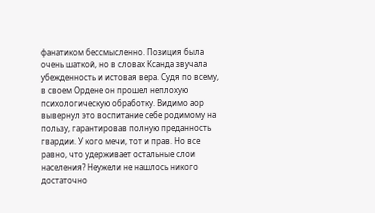фанатиком бессмысленно. Позиция была очень шаткой, но в словах Ксанда звучала убежденность и истовая вера. Судя по всему, в своем Ордене он прошел неплохую психологическую обработку. Видимо аор вывернул это воспитание себе родимому на пользу, гарантировав полную преданность гвардии. У кого мечи, тот и прав. Но все равно, что удерживает остальные слои населения? Неужели не нашлось никого достаточно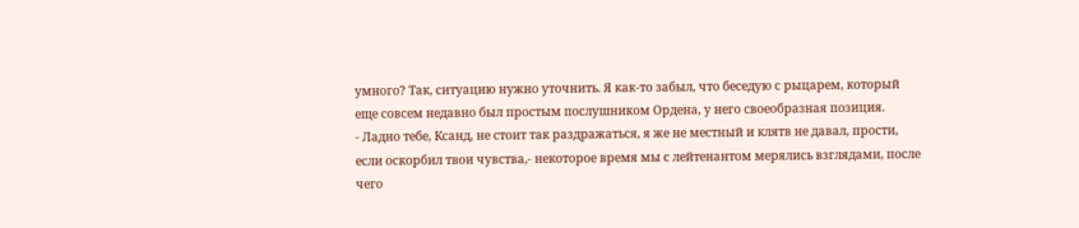умного? Так, ситуацию нужно уточнить. Я как-то забыл, что беседую с рыцарем, который еще совсем недавно был простым послушником Ордена, у него своеобразная позиция.
- Ладно тебе, Ксанд, не стоит так раздражаться, я же не местный и клятв не давал, прости, если оскорбил твои чувства,- некоторое время мы с лейтенантом мерялись взглядами, после чего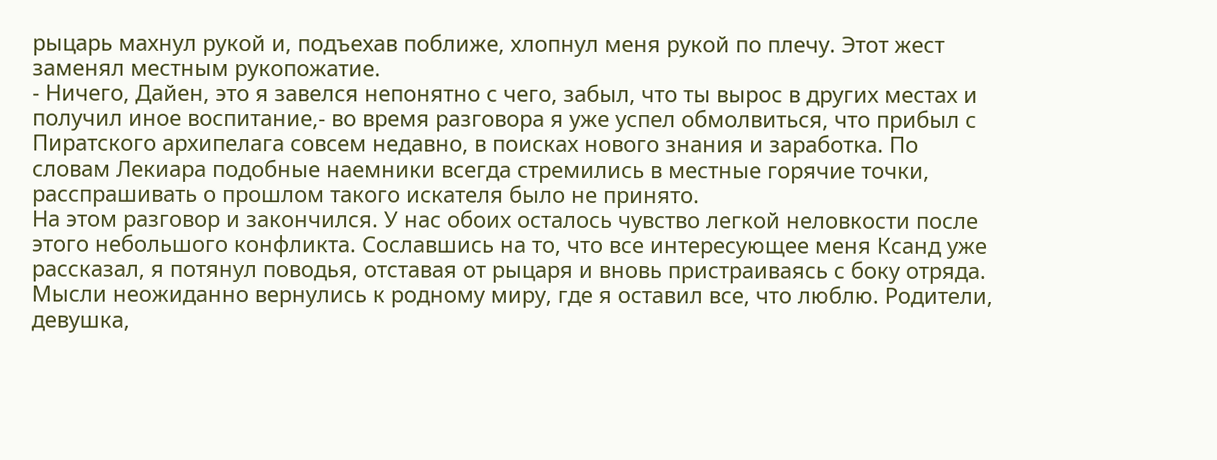рыцарь махнул рукой и, подъехав поближе, хлопнул меня рукой по плечу. Этот жест заменял местным рукопожатие.
- Ничего, Дайен, это я завелся непонятно с чего, забыл, что ты вырос в других местах и получил иное воспитание,- во время разговора я уже успел обмолвиться, что прибыл с Пиратского архипелага совсем недавно, в поисках нового знания и заработка. По словам Лекиара подобные наемники всегда стремились в местные горячие точки, расспрашивать о прошлом такого искателя было не принято.
На этом разговор и закончился. У нас обоих осталось чувство легкой неловкости после этого небольшого конфликта. Сославшись на то, что все интересующее меня Ксанд уже рассказал, я потянул поводья, отставая от рыцаря и вновь пристраиваясь с боку отряда.
Мысли неожиданно вернулись к родному миру, где я оставил все, что люблю. Родители, девушка,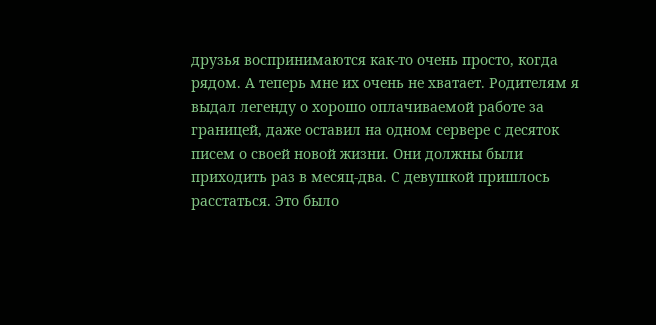друзья воспринимаются как-то очень просто, когда рядом. А теперь мне их очень не хватает. Родителям я выдал легенду о хорошо оплачиваемой работе за границей, даже оставил на одном сервере с десяток писем о своей новой жизни. Они должны были приходить раз в месяц-два. С девушкой пришлось расстаться. Это было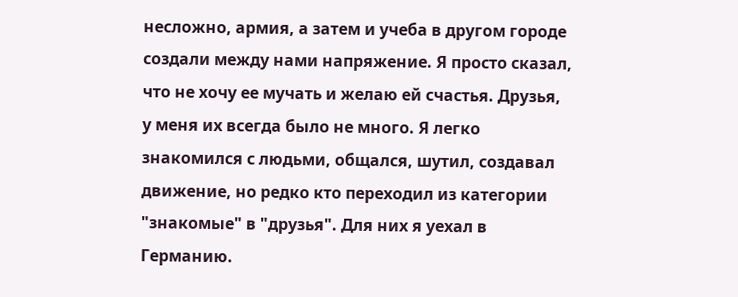несложно, армия, а затем и учеба в другом городе создали между нами напряжение. Я просто сказал, что не хочу ее мучать и желаю ей счастья. Друзья, у меня их всегда было не много. Я легко знакомился с людьми, общался, шутил, создавал движение, но редко кто переходил из категории "знакомые" в "друзья". Для них я уехал в Германию.